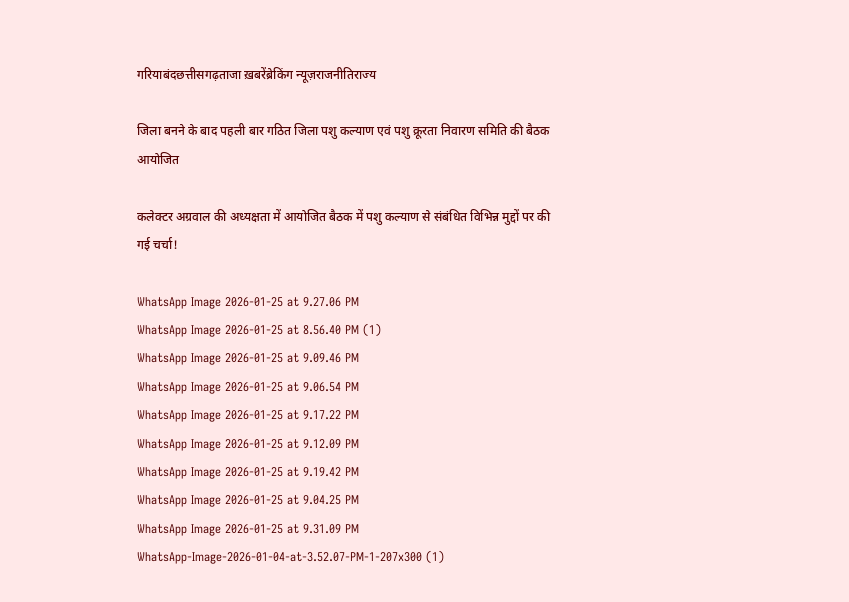गरियाबंदछत्तीसगढ़ताजा ख़बरेंब्रेकिंग न्यूज़राजनीतिराज्य

जिला बनने के बाद पहली बार गठित जिला पशु कल्याण एवं पशु क्रूरता निवारण समिति की बैठक आयोजित

कलेक्टर अग्रवाल की अध्यक्षता में आयोजित बैठक में पशु कल्याण से संबंधित विभिन्न मुद्दों पर की गई चर्चा!

WhatsApp Image 2026-01-25 at 9.27.06 PM
WhatsApp Image 2026-01-25 at 8.56.40 PM (1)
WhatsApp Image 2026-01-25 at 9.09.46 PM
WhatsApp Image 2026-01-25 at 9.06.54 PM
WhatsApp Image 2026-01-25 at 9.17.22 PM
WhatsApp Image 2026-01-25 at 9.12.09 PM
WhatsApp Image 2026-01-25 at 9.19.42 PM
WhatsApp Image 2026-01-25 at 9.04.25 PM
WhatsApp Image 2026-01-25 at 9.31.09 PM
WhatsApp-Image-2026-01-04-at-3.52.07-PM-1-207x300 (1)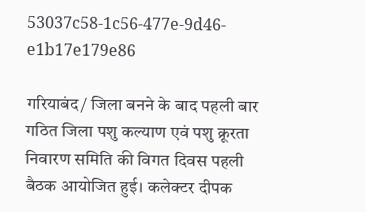53037c58-1c56-477e-9d46-e1b17e179e86

गरियाबंद/ जिला बनने के बाद पहली बार गठित जिला पशु कल्याण एवं पशु क्रूरता निवारण समिति की विगत दिवस पहली बैठक आयोजित हुई। कलेक्टर दीपक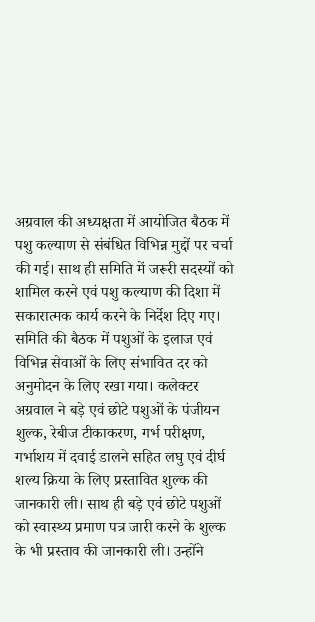अग्रवाल की अध्यक्षता में आयोजित बैठक में पशु कल्याण से संबंधित विभिन्न मुद्दों पर चर्चा की गई। साथ ही समिति में जरूरी सदस्यों को शामिल करने एवं पशु कल्याण की दिशा में सकारात्मक कार्य करने के निर्देश दिए गए। समिति की बैठक में पशुओं के इलाज एवं विभिन्न सेवाओं के लिए संभावित दर को अनुमोदन के लिए रखा गया। कलेक्टर अग्रवाल ने बड़े एवं छोटे पशुओं के पंजीयन शुल्क, रेबीज टीकाकरण, गर्भ परीक्षण, गर्भाशय में दवाई डालने सहित लघु एवं दीर्घ शल्य क्रिया के लिए प्रस्तावित शुल्क की जानकारी ली। साथ ही बड़े एवं छोटे पशुओं को स्वास्थ्य प्रमाण पत्र जारी करने के शुल्क के भी प्रस्ताव की जानकारी ली। उन्होंने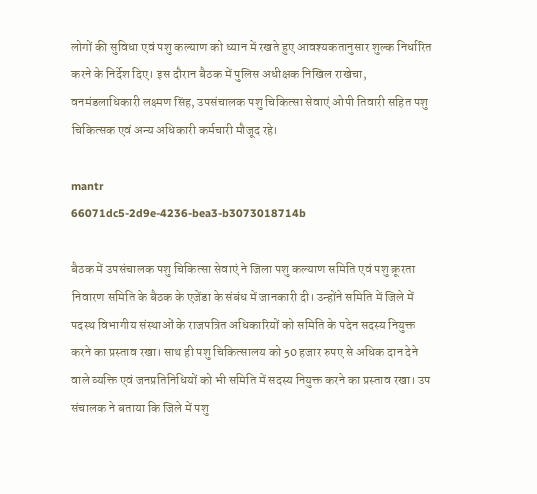लोगों की सुविधा एवं पशु कल्याण को ध्यान में रखते हुए आवश्यकतानुसार शुल्क निर्धारित करने के निर्देश दिए। इस दौरान बैठक में पुलिस अधीक्षक निखिल राखेचा, वनमंडलाधिकारी लक्ष्मण सिंह, उपसंचालक पशु चिकित्सा सेवाएं ओपी तिवारी सहित पशु चिकित्सक एवं अन्य अधिकारी कर्मचारी मौजूद रहे।

mantr
66071dc5-2d9e-4236-bea3-b3073018714b

बैठक में उपसंचालक पशु चिकित्सा सेवाएं ने जिला पशु कल्याण समिति एवं पशु क्रूरता निवारण समिति के बैठक के एजेंडा के संबंध में जानकारी दी। उन्होंने समिति में जिले में पदस्थ विभागीय संस्थाओं के राजपत्रित अधिकारियों को समिति के पदेन सदस्य नियुक्त करने का प्रस्ताव रखा। साथ ही पशु चिकित्सालय को 50 हजार रुपए से अधिक दान देने वाले व्यक्ति एवं जनप्रतिनिधियों को भी समिति में सदस्य नियुक्त करने का प्रस्ताव रखा। उप संचालक ने बताया कि जिले में पशु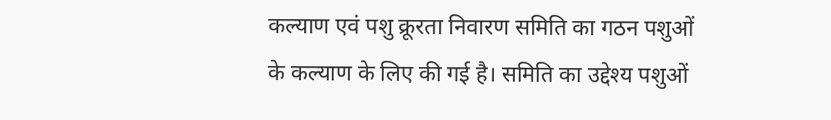कल्याण एवं पशु क्रूरता निवारण समिति का गठन पशुओं के कल्याण के लिए की गई है। समिति का उद्देश्य पशुओं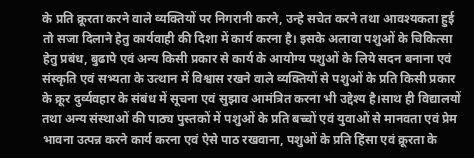के प्रति क्रूरता करने वाले व्यक्तियों पर निगरानी करने, उन्हे सचेत करने तथा आवश्यकता हुई तो सजा दिलाने हेतु कार्यवाही की दिशा में कार्य करना है। इसके अलावा पशुओं के चिकित्सा हेतु प्रबंध, बुढापे एवं अन्य किसी प्रकार से कार्य के आयोग्य पशुओं के लिये सदन बनाना एवं संस्कृति एवं सभ्यता के उत्थान में विश्वास रखने वाले व्यक्तियों से पशुओं के प्रति किसी प्रकार के क्रूर दुर्व्यवहार के संबंध में सूचना एवं सुझाव आमंत्रित करना भी उद्देश्य है।साथ ही विद्यालयों तथा अन्य संस्थाओं की पाठ्य पुस्तकों में पशुओं के प्रति बच्चों एवं युवाओं से मानवता एवं प्रेम भावना उत्पन्न करने कार्य करना एवं ऐसे पाठ रखवाना, पशुओं के प्रति हिंसा एवं क्रूरता के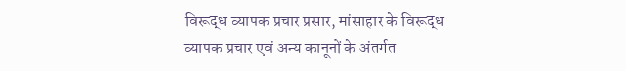विरूद्ध व्यापक प्रचार प्रसार, मांसाहार के विरूद्ध व्यापक प्रचार एवं अन्य कानूनों के अंतर्गत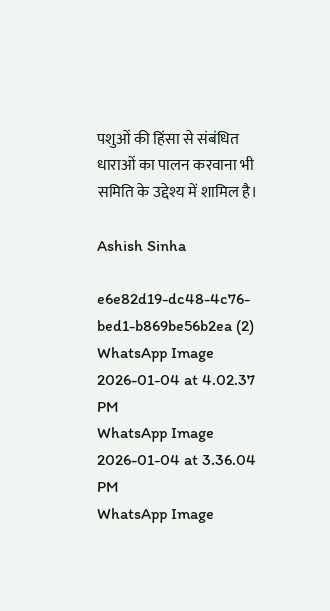पशुओं की हिंसा से संबंधित धाराओं का पालन करवाना भी समिति के उद्देश्य में शामिल है।

Ashish Sinha

e6e82d19-dc48-4c76-bed1-b869be56b2ea (2)
WhatsApp Image 2026-01-04 at 4.02.37 PM
WhatsApp Image 2026-01-04 at 3.36.04 PM
WhatsApp Image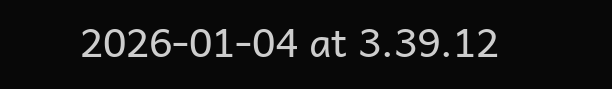2026-01-04 at 3.39.12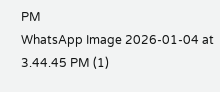PM
WhatsApp Image 2026-01-04 at 3.44.45 PM (1)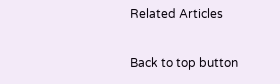Related Articles

Back to top button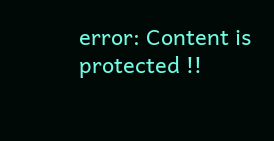error: Content is protected !!